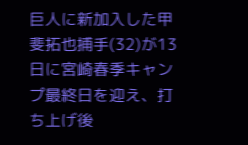巨人に新加入した甲斐拓也捕手(32)が13日に宮崎春季キャンプ最終日を迎え、打ち上げ後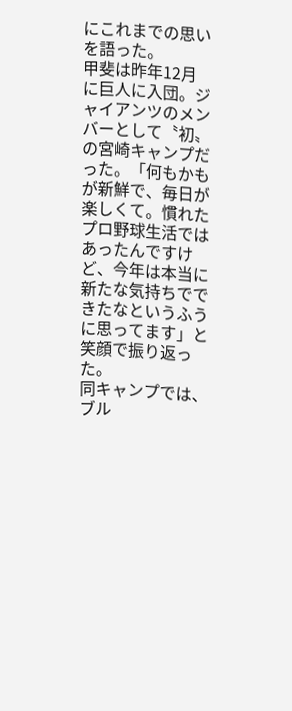にこれまでの思いを語った。
甲斐は昨年12月に巨人に入団。ジャイアンツのメンバーとして〝初〟の宮崎キャンプだった。「何もかもが新鮮で、毎日が楽しくて。慣れたプロ野球生活ではあったんですけど、今年は本当に新たな気持ちでできたなというふうに思ってます」と笑顔で振り返った。
同キャンプでは、ブル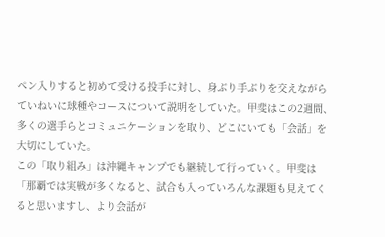ペン入りすると初めて受ける投手に対し、身ぶり手ぶりを交えながらていねいに球種やコースについて説明をしていた。甲斐はこの2週間、多くの選手らとコミュニケーションを取り、どこにいても「会話」を大切にしていた。
この「取り組み」は沖縄キャンプでも継続して行っていく。甲斐は「那覇では実戦が多くなると、試合も入っていろんな課題も見えてくると思いますし、より会話が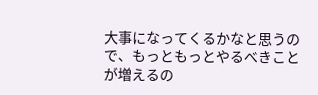大事になってくるかなと思うので、もっともっとやるべきことが増えるの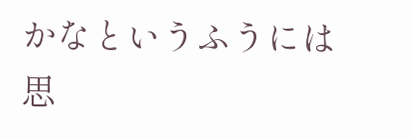かなというふうには思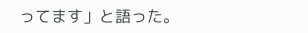ってます」と語った。